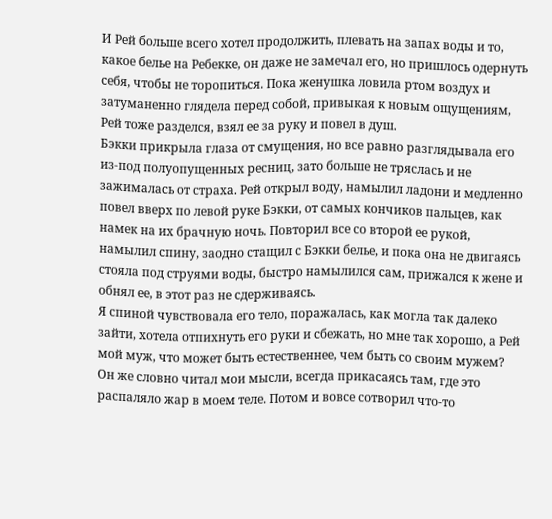И Рей больше всего хотел продолжить, плевать на запах воды и то, какое белье на Ребекке, он даже не замечал его, но пришлось одернуть себя, чтобы не торопиться. Пока женушка ловила ртом воздух и затуманенно глядела перед собой, привыкая к новым ощущениям, Рей тоже разделся, взял ее за руку и повел в душ.
Бэкки прикрыла глаза от смущения, но все равно разглядывала его из-под полуопущенных ресниц, зато больше не тряслась и не зажималась от страха. Рей открыл воду, намылил ладони и медленно повел вверх по левой руке Бэкки, от самых кончиков пальцев, как намек на их брачную ночь. Повторил все со второй ее рукой, намылил спину, заодно стащил с Бэкки белье, и пока она не двигаясь стояла под струями воды, быстро намылился сам, прижался к жене и обнял ее, в этот раз не сдерживаясь.
Я спиной чувствовала его тело, поражалась, как могла так далеко зайти, хотела отпихнуть его руки и сбежать, но мне так хорошо, а Рей мой муж, что может быть естественнее, чем быть со своим мужем?
Он же словно читал мои мысли, всегда прикасаясь там, где это распаляло жар в моем теле. Потом и вовсе сотворил что-то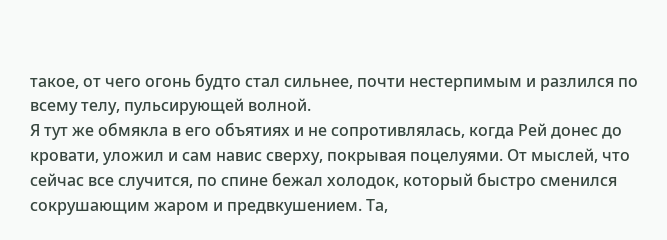такое, от чего огонь будто стал сильнее, почти нестерпимым и разлился по всему телу, пульсирующей волной.
Я тут же обмякла в его объятиях и не сопротивлялась, когда Рей донес до кровати, уложил и сам навис сверху, покрывая поцелуями. От мыслей, что сейчас все случится, по спине бежал холодок, который быстро сменился сокрушающим жаром и предвкушением. Та,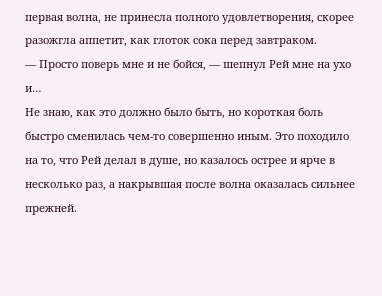первая волна, не принесла полного удовлетворения, скорее разожгла аппетит, как глоток сока перед завтраком.
— Просто поверь мне и не бойся, — шепнул Рей мне на ухо и…
Не знаю, как это должно было быть, но короткая боль быстро сменилась чем-то совершенно иным. Это походило на то, что Рей делал в душе, но казалось острее и ярче в несколько раз, а накрывшая после волна оказалась сильнее прежней.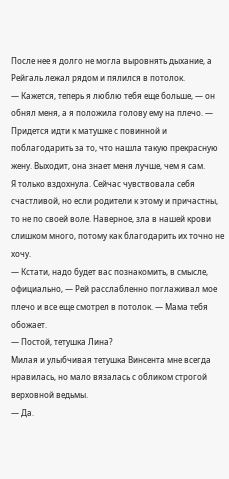После нее я долго не могла выровнять дыхание, а Рейгаль лежал рядом и пялился в потолок.
— Кажется, теперь я люблю тебя еще больше, — он обнял меня, а я положила голову ему на плечо. — Придется идти к матушке с повинной и поблагодарить за то, что нашла такую прекрасную жену. Выходит, она знает меня лучше, чем я сам.
Я только вздохнула. Сейчас чувствовала себя счастливой, но если родители к этому и причастны, то не по своей воле. Наверное, зла в нашей крови слишком много, потому как благодарить их точно не хочу.
— Кстати, надо будет вас познакомить, в смысле, официально, — Рей расслабленно поглаживал мое плечо и все еще смотрел в потолок. — Мама тебя обожает.
— Постой, тетушка Лина?
Милая и улыбчивая тетушка Винсента мне всегда нравилась, но мало вязалась с обликом строгой верховной ведьмы.
— Да.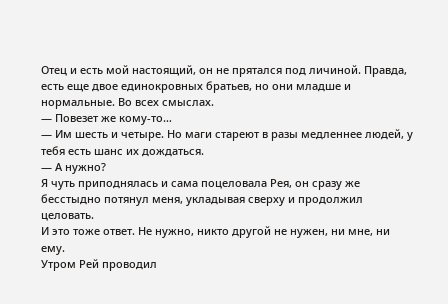Отец и есть мой настоящий, он не прятался под личиной. Правда, есть еще двое единокровных братьев, но они младше и нормальные. Во всех смыслах.
— Повезет же кому-то…
— Им шесть и четыре. Но маги стареют в разы медленнее людей, у тебя есть шанс их дождаться.
— А нужно?
Я чуть приподнялась и сама поцеловала Рея, он сразу же бесстыдно потянул меня, укладывая сверху и продолжил целовать.
И это тоже ответ. Не нужно, никто другой не нужен, ни мне, ни ему.
Утром Рей проводил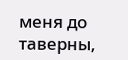меня до таверны,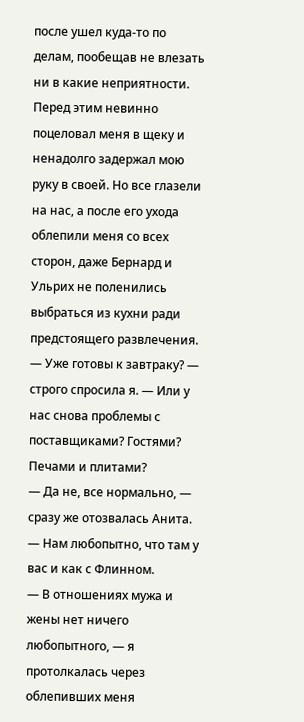после ушел куда-то по делам, пообещав не влезать ни в какие неприятности. Перед этим невинно поцеловал меня в щеку и ненадолго задержал мою руку в своей. Но все глазели на нас, а после его ухода облепили меня со всех сторон, даже Бернард и Ульрих не поленились выбраться из кухни ради предстоящего развлечения.
— Уже готовы к завтраку? — строго спросила я. — Или у нас снова проблемы с поставщиками? Гостями? Печами и плитами?
— Да не, все нормально, — сразу же отозвалась Анита. — Нам любопытно, что там у вас и как с Флинном.
— В отношениях мужа и жены нет ничего любопытного, — я протолкалась через облепивших меня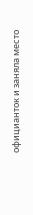официанток и заняла место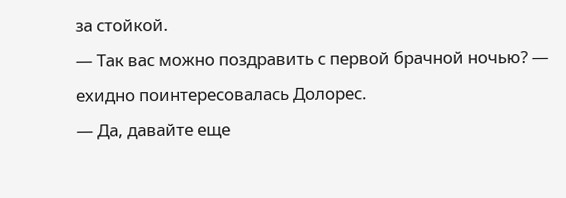за стойкой.
— Так вас можно поздравить с первой брачной ночью? — ехидно поинтересовалась Долорес.
— Да, давайте еще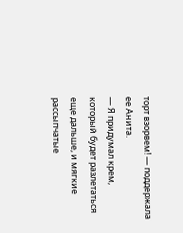торт взорвем! — поддержала ее Анита.
— Я придумал крем, который будет разлетаться еще дальше, и мягкие рассыпчатые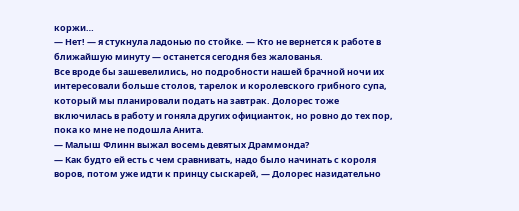коржи…
— Нет! — я стукнула ладонью по стойке. — Кто не вернется к работе в ближайшую минуту — останется сегодня без жалованья.
Все вроде бы зашевелились, но подробности нашей брачной ночи их интересовали больше столов, тарелок и королевского грибного супа, который мы планировали подать на завтрак. Долорес тоже включилась в работу и гоняла других официанток, но ровно до тех пор, пока ко мне не подошла Анита.
— Малыш Флинн выжал восемь девятых Драммонда?
— Как будто ей есть с чем сравнивать, надо было начинать с короля воров, потом уже идти к принцу сыскарей, — Долорес назидательно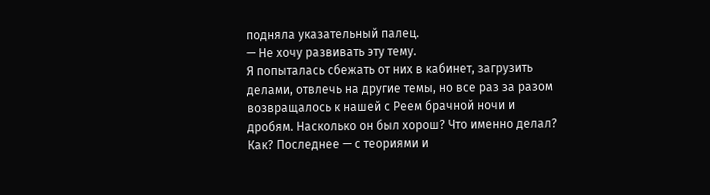подняла указательный палец.
— Не хочу развивать эту тему.
Я попыталась сбежать от них в кабинет, загрузить делами, отвлечь на другие темы, но все раз за разом возвращалось к нашей с Реем брачной ночи и дробям. Насколько он был хорош? Что именно делал? Как? Последнее — с теориями и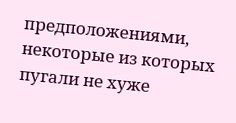предположениями, некоторые из которых пугали не хуже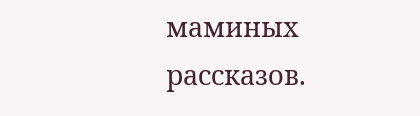маминых рассказов.